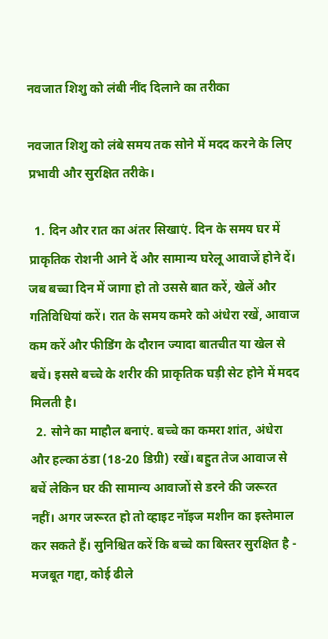नवजात शिशु को लंबी नींद दिलाने का तरीका

नवजात शिशु को लंबे समय तक सोने में मदद करने के लिए प्रभावी और सुरक्षित तरीके।

  1. दिन और रात का अंतर सिखाएं. दिन के समय घर में प्राकृतिक रोशनी आने दें और सामान्य घरेलू आवाजें होने दें। जब बच्चा दिन में जागा हो तो उससे बात करें, खेलें और गतिविधियां करें। रात के समय कमरे को अंधेरा रखें, आवाज कम करें और फीडिंग के दौरान ज्यादा बातचीत या खेल से बचें। इससे बच्चे के शरीर की प्राकृतिक घड़ी सेट होने में मदद मिलती है।
  2. सोने का माहौल बनाएं. बच्चे का कमरा शांत, अंधेरा और हल्का ठंडा (18-20 डिग्री) रखें। बहुत तेज आवाज से बचें लेकिन घर की सामान्य आवाजों से डरने की जरूरत नहीं। अगर जरूरत हो तो व्हाइट नॉइज मशीन का इस्तेमाल कर सकते हैं। सुनिश्चित करें कि बच्चे का बिस्तर सुरक्षित है - मजबूत गद्दा, कोई ढीले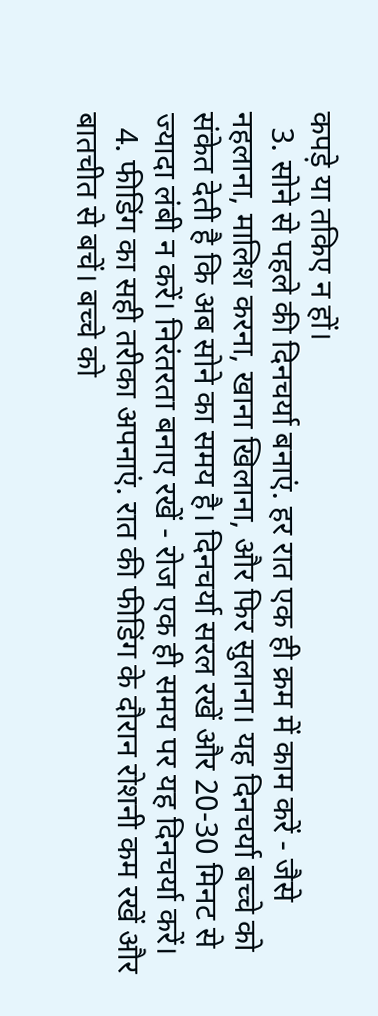कपड़े या तकिए न हों।
  3. सोने से पहले की दिनचर्या बनाएं. हर रात एक ही क्रम में काम करें - जैसे नहलाना, मालिश करना, खाना खिलाना, और फिर सुलाना। यह दिनचर्या बच्चे को संकेत देती है कि अब सोने का समय है। दिनचर्या सरल रखें और 20-30 मिनट से ज्यादा लंबी न करें। निरंतरता बनाए रखें - रोज एक ही समय पर यह दिनचर्या करें।
  4. फीडिंग का सही तरीका अपनाएं. रात की फीडिंग के दौरान रोशनी कम रखें और बातचीत से बचें। बच्चे को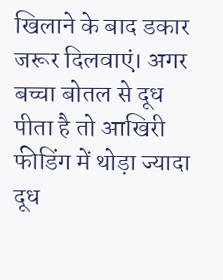खिलाने के बाद डकार जरूर दिलवाएं। अगर बच्चा बोतल से दूध पीता है तो आखिरी फीडिंग में थोड़ा ज्यादा दूध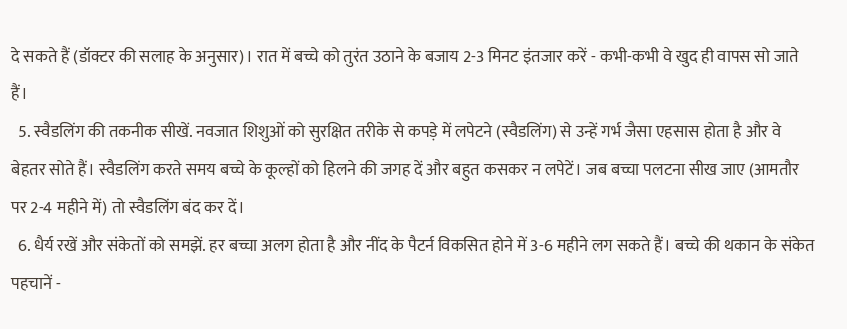दे सकते हैं (डॉक्टर की सलाह के अनुसार)। रात में बच्चे को तुरंत उठाने के बजाय 2-3 मिनट इंतजार करें - कभी-कभी वे खुद ही वापस सो जाते हैं।
  5. स्वैडलिंग की तकनीक सीखें. नवजात शिशुओं को सुरक्षित तरीके से कपड़े में लपेटने (स्वैडलिंग) से उन्हें गर्भ जैसा एहसास होता है और वे बेहतर सोते हैं। स्वैडलिंग करते समय बच्चे के कूल्हों को हिलने की जगह दें और बहुत कसकर न लपेटें। जब बच्चा पलटना सीख जाए (आमतौर पर 2-4 महीने में) तो स्वैडलिंग बंद कर दें।
  6. धैर्य रखें और संकेतों को समझें. हर बच्चा अलग होता है और नींद के पैटर्न विकसित होने में 3-6 महीने लग सकते हैं। बच्चे की थकान के संकेत पहचानें -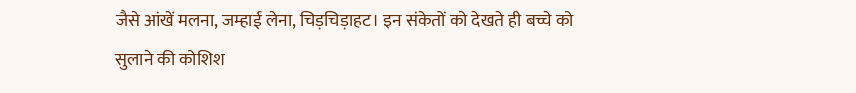जैसे आंखें मलना, जम्हाई लेना, चिड़चिड़ाहट। इन संकेतों को देखते ही बच्चे को सुलाने की कोशिश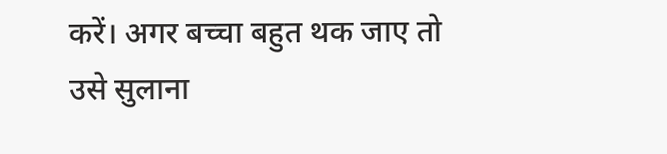करें। अगर बच्चा बहुत थक जाए तो उसे सुलाना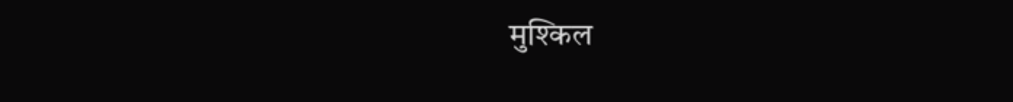मुश्किल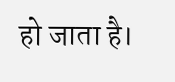हो जाता है।